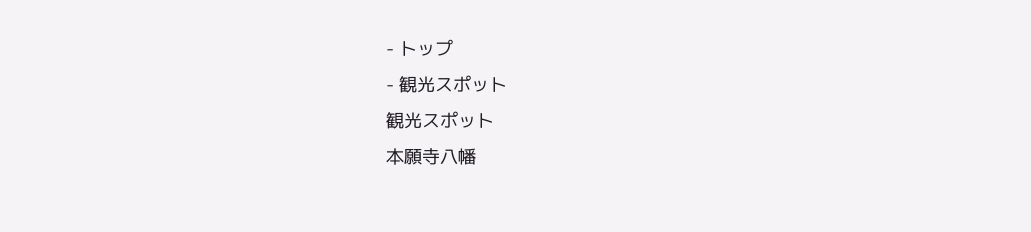- トップ
- 観光スポット
観光スポット
本願寺八幡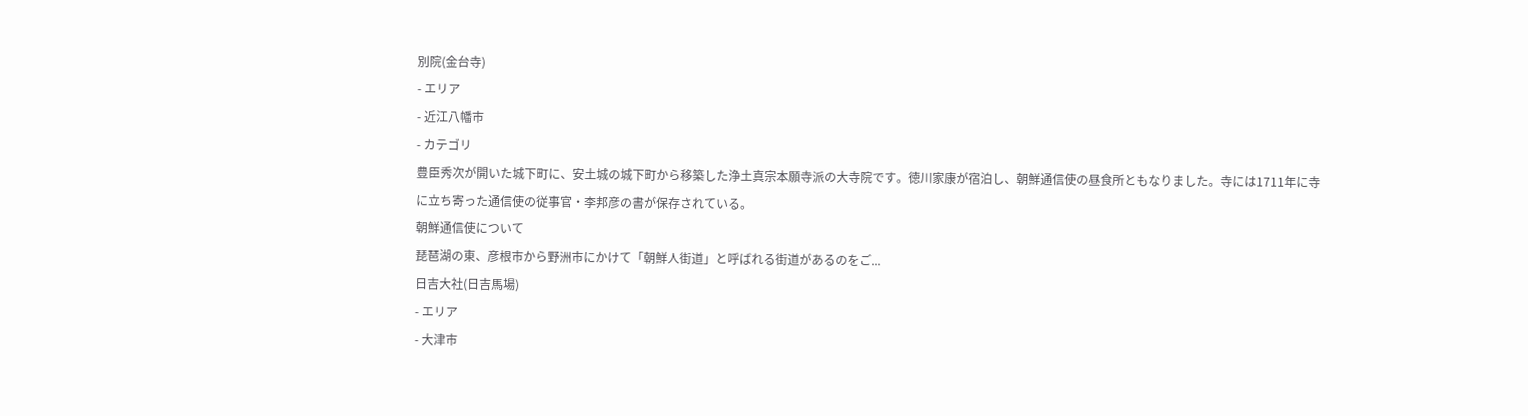別院(金台寺)
- エリア
- 近江八幡市
- カテゴリ
豊臣秀次が開いた城下町に、安土城の城下町から移築した浄土真宗本願寺派の大寺院です。徳川家康が宿泊し、朝鮮通信使の昼食所ともなりました。寺には1711年に寺に立ち寄った通信使の従事官・李邦彦の書が保存されている。
朝鮮通信使について
琵琶湖の東、彦根市から野洲市にかけて「朝鮮人街道」と呼ばれる街道があるのをご...
日吉大社(日吉馬場)
- エリア
- 大津市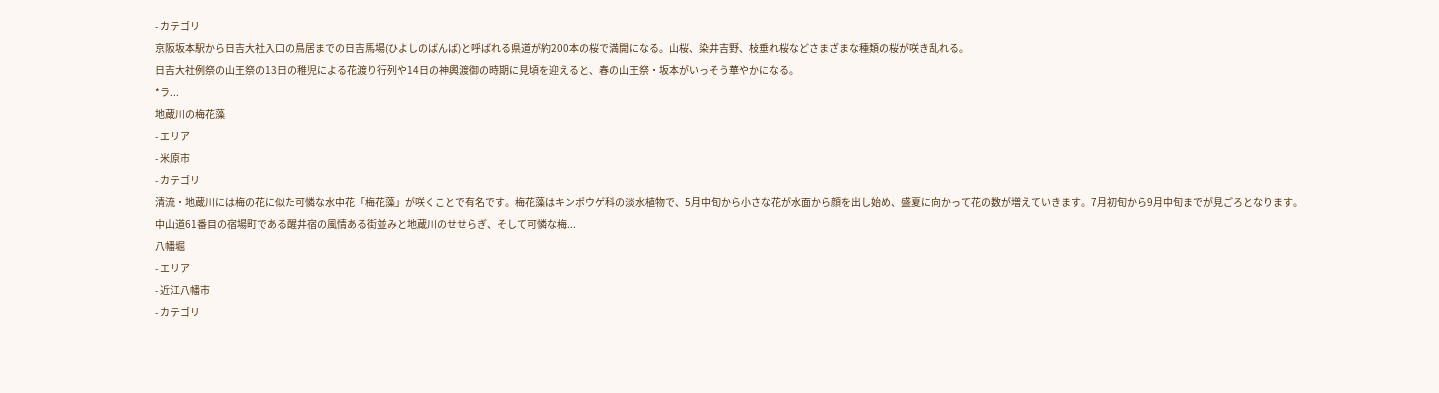- カテゴリ
京阪坂本駅から日吉大社入口の鳥居までの日吉馬場(ひよしのばんば)と呼ばれる県道が約200本の桜で満開になる。山桜、染井吉野、枝垂れ桜などさまざまな種類の桜が咲き乱れる。
日吉大社例祭の山王祭の13日の稚児による花渡り行列や14日の神輿渡御の時期に見頃を迎えると、春の山王祭・坂本がいっそう華やかになる。
*ラ...
地蔵川の梅花藻
- エリア
- 米原市
- カテゴリ
清流・地蔵川には梅の花に似た可憐な水中花「梅花藻」が咲くことで有名です。梅花藻はキンポウゲ科の淡水植物で、5月中旬から小さな花が水面から顔を出し始め、盛夏に向かって花の数が増えていきます。7月初旬から9月中旬までが見ごろとなります。
中山道61番目の宿場町である醒井宿の風情ある街並みと地蔵川のせせらぎ、そして可憐な梅...
八幡堀
- エリア
- 近江八幡市
- カテゴリ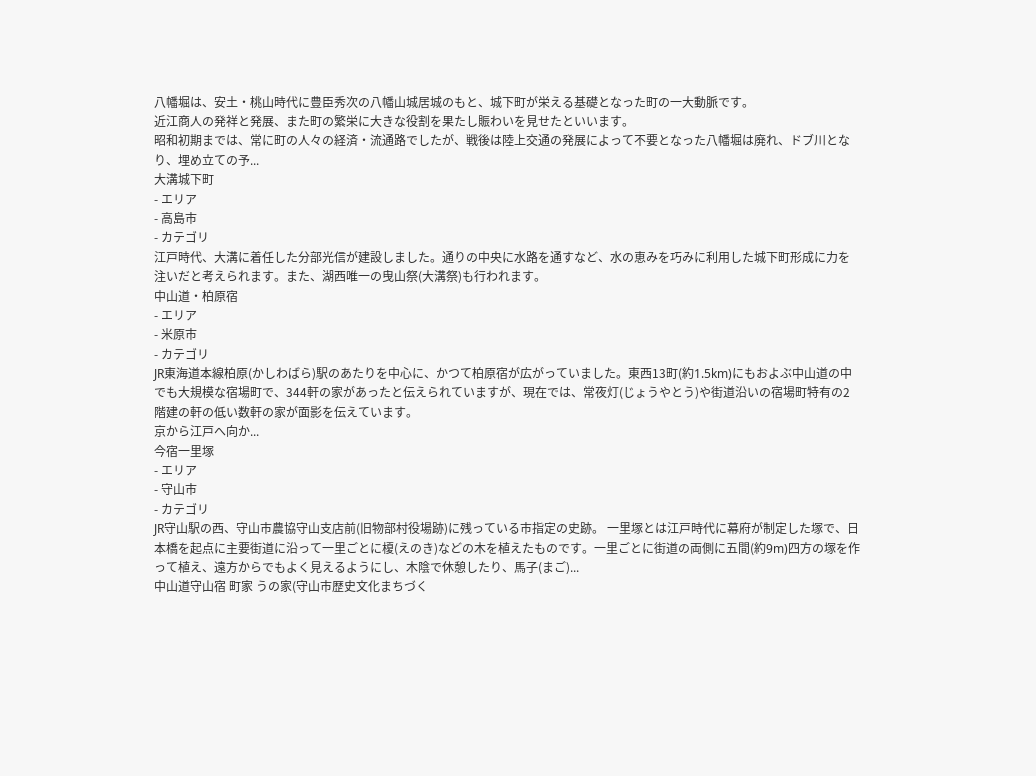八幡堀は、安土・桃山時代に豊臣秀次の八幡山城居城のもと、城下町が栄える基礎となった町の一大動脈です。
近江商人の発祥と発展、また町の繁栄に大きな役割を果たし賑わいを見せたといいます。
昭和初期までは、常に町の人々の経済・流通路でしたが、戦後は陸上交通の発展によって不要となった八幡堀は廃れ、ドブ川となり、埋め立ての予...
大溝城下町
- エリア
- 高島市
- カテゴリ
江戸時代、大溝に着任した分部光信が建設しました。通りの中央に水路を通すなど、水の恵みを巧みに利用した城下町形成に力を注いだと考えられます。また、湖西唯一の曳山祭(大溝祭)も行われます。
中山道・柏原宿
- エリア
- 米原市
- カテゴリ
JR東海道本線柏原(かしわばら)駅のあたりを中心に、かつて柏原宿が広がっていました。東西13町(約1.5km)にもおよぶ中山道の中でも大規模な宿場町で、344軒の家があったと伝えられていますが、現在では、常夜灯(じょうやとう)や街道沿いの宿場町特有の2階建の軒の低い数軒の家が面影を伝えています。
京から江戸へ向か...
今宿一里塚
- エリア
- 守山市
- カテゴリ
JR守山駅の西、守山市農協守山支店前(旧物部村役場跡)に残っている市指定の史跡。 一里塚とは江戸時代に幕府が制定した塚で、日本橋を起点に主要街道に沿って一里ごとに榎(えのき)などの木を植えたものです。一里ごとに街道の両側に五間(約9m)四方の塚を作って植え、遠方からでもよく見えるようにし、木陰で休憩したり、馬子(まご)...
中山道守山宿 町家 うの家(守山市歴史文化まちづく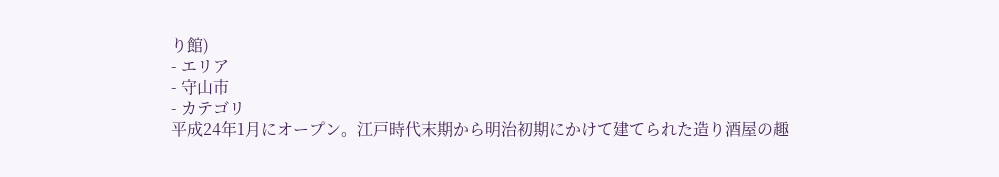り館)
- エリア
- 守山市
- カテゴリ
平成24年1月にオープン。江戸時代末期から明治初期にかけて建てられた造り酒屋の趣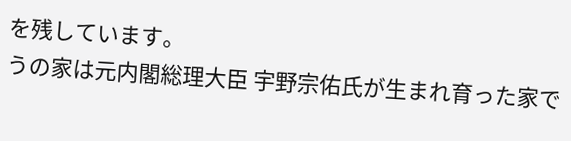を残しています。
うの家は元内閣総理大臣 宇野宗佑氏が生まれ育った家で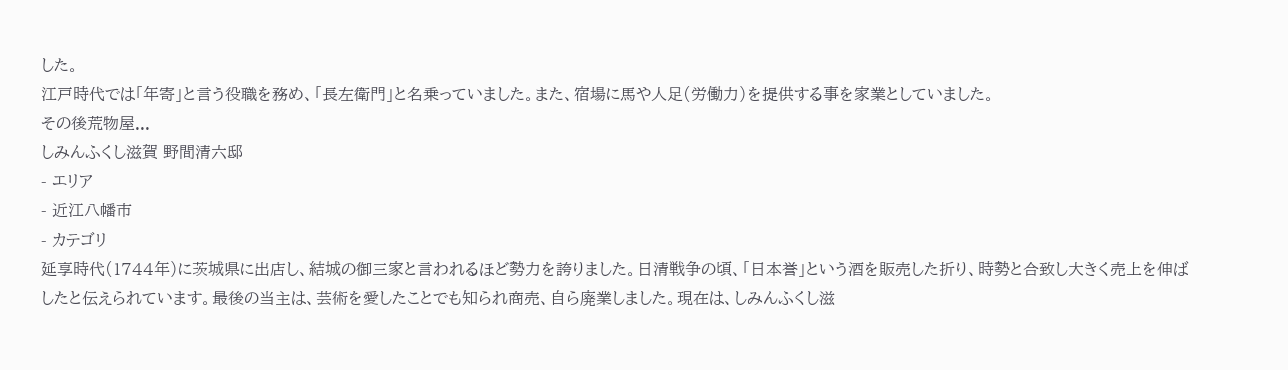した。
江戸時代では「年寄」と言う役職を務め、「長左衛門」と名乗っていました。また、宿場に馬や人足(労働力)を提供する事を家業としていました。
その後荒物屋...
しみんふくし滋賀 野間清六邸
- エリア
- 近江八幡市
- カテゴリ
延享時代(1744年)に茨城県に出店し、結城の御三家と言われるほど勢力を誇りました。日清戦争の頃、「日本誉」という酒を販売した折り、時勢と合致し大きく売上を伸ばしたと伝えられています。最後の当主は、芸術を愛したことでも知られ商売、自ら廃業しました。現在は、しみんふくし滋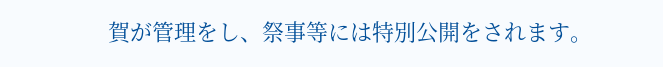賀が管理をし、祭事等には特別公開をされます。